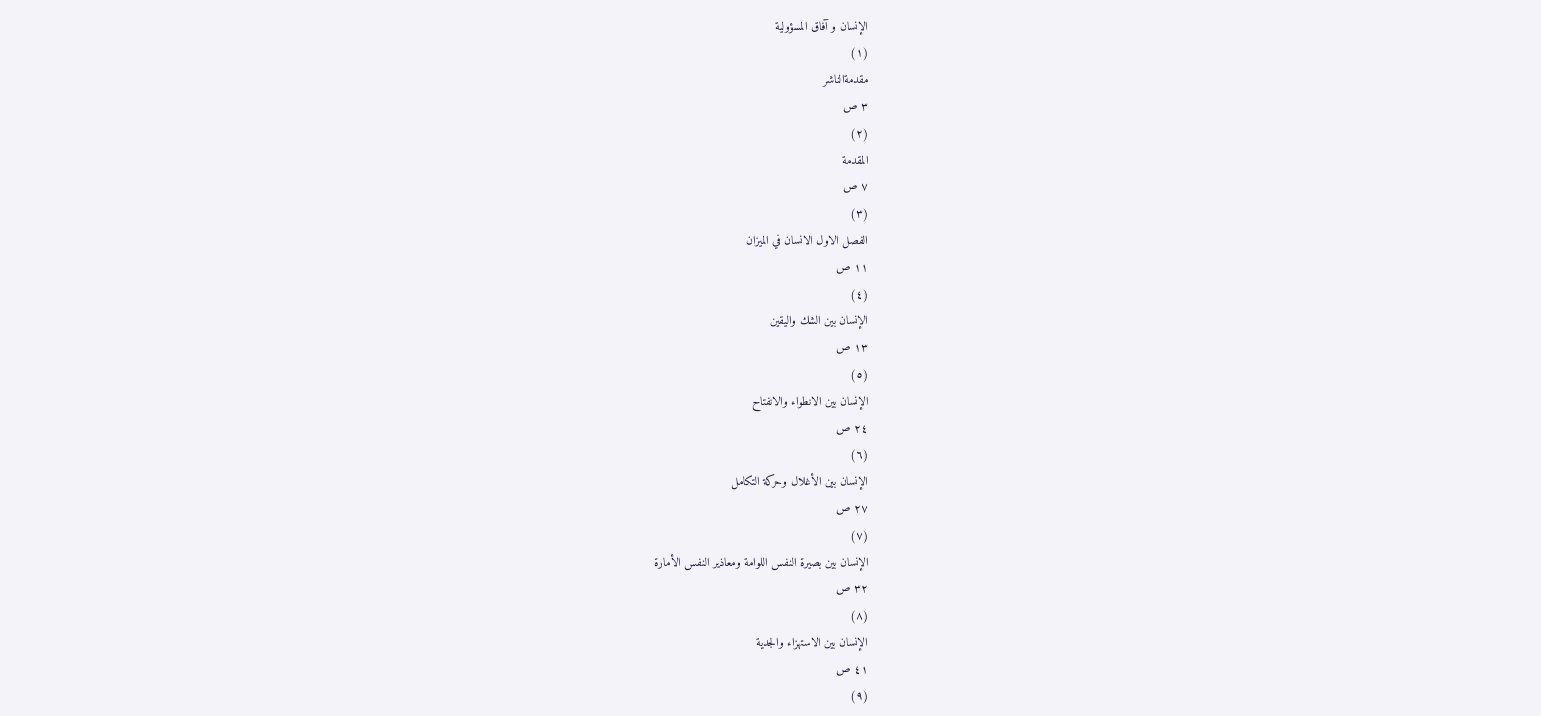الإنسان و آفاق المسؤولية
(١)
مقدمةالناشر
٣ ص
(٢)
المقدمة
٧ ص
(٣)
الفصل الاول الانسان في الميزان
١١ ص
(٤)
الإنسان بين الشك واليقين
١٣ ص
(٥)
الإنسان بين الانطواء والانفتاح
٢٤ ص
(٦)
الإنسان بين الأغلال وحركة التكامل
٢٧ ص
(٧)
الإنسان بين بصيرة النفس اللوامة ومعاذير النفس الأمارة
٣٢ ص
(٨)
الإنسان بين الاستهزاء والجدية
٤١ ص
(٩)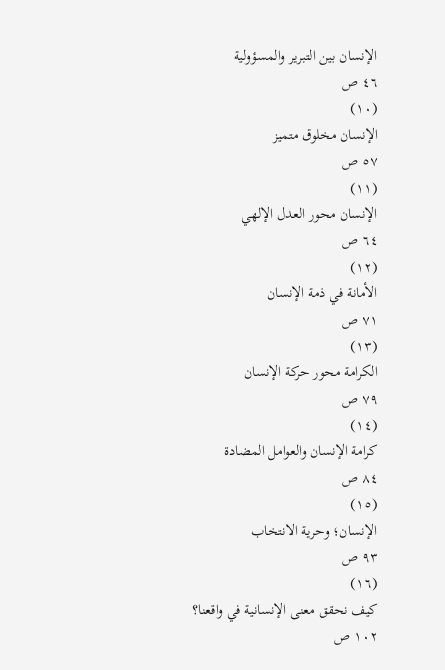الإنسان بين التبرير والمسؤولية
٤٦ ص
(١٠)
الإنسان مخلوق متميز
٥٧ ص
(١١)
الإنسان محور العدل الإلهي
٦٤ ص
(١٢)
الأمانة في ذمة الإنسان
٧١ ص
(١٣)
الكرامة محور حركة الإنسان
٧٩ ص
(١٤)
كرامة الإنسان والعوامل المضادة
٨٤ ص
(١٥)
الإنسان؛ وحرية الانتخاب
٩٣ ص
(١٦)
كيف نحقق معنى الإنسانية في واقعنا؟
١٠٢ ص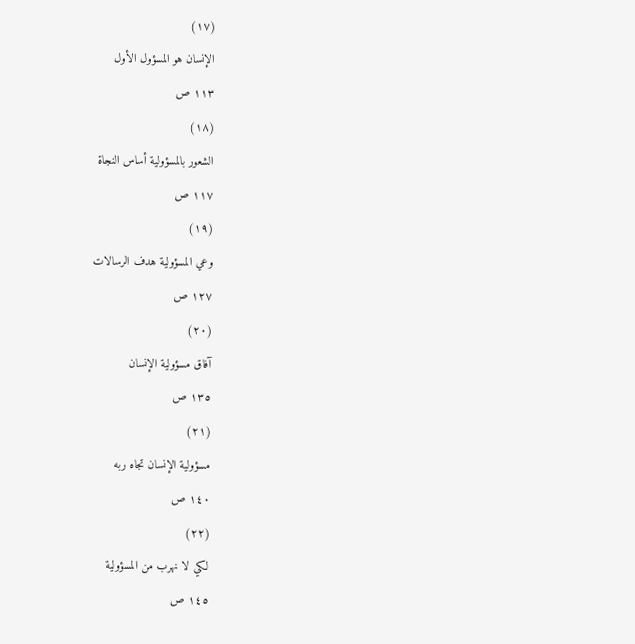(١٧)
الإنسان هو المسؤول الأول
١١٣ ص
(١٨)
الشعور بالمسؤولية أساس النجاة
١١٧ ص
(١٩)
وعي المسؤولية هدف الرسالات
١٢٧ ص
(٢٠)
آفاق مسؤولية الإنسان
١٣٥ ص
(٢١)
مسؤولية الإنسان تجاه ربه
١٤٠ ص
(٢٢)
لكي لا نهرب من المسؤولية
١٤٥ ص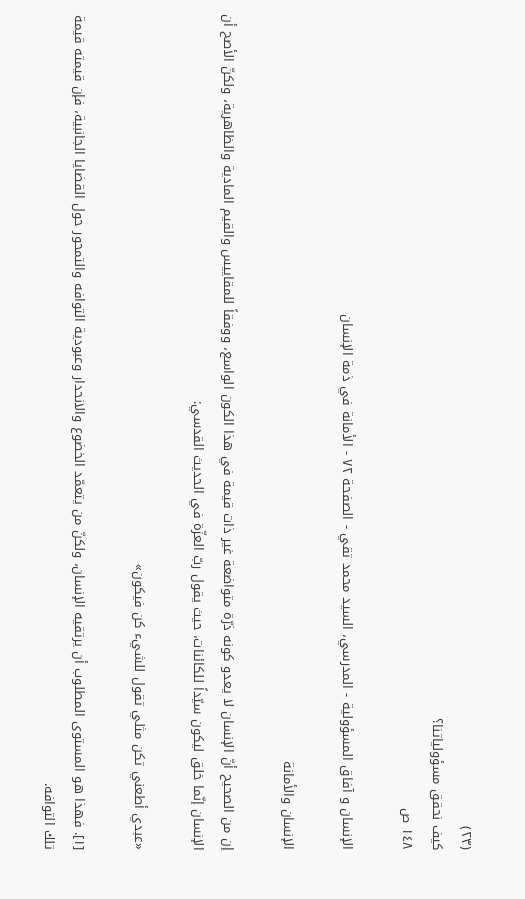(٢٣)
كيف نحقق مسؤولياتنا؟
١٤٨ ص

الإنسان و آفاق المسؤولية - المدرسي، السيد محمد تقي - الصفحة ٧٢ - الأمانة في ذمة الإنسان

الإنسان والأمانة

إن من الصحيح أنّ الإنسان لا يعدو كونه ذرّة متواضعة غير ذات قيمة في هذا الكون الواسع، ووفقاً للمقاييس والقيم المادية والظاهرية، ولكنّ الأصح أن الإنسان إنّما خلق ليكون سيّداً للكائنات، حيث يقول ربّ العزّة في الحديث القدسي:

«عبدي أطعني تكن مثلي تقول للشيء كن فيكون»

[١]. فهذا هو المستوى المطلوب أن يرتقيه الإنسان، ولكنّ من يتعمّد الخضوع والانحدار وعبودية التوافه والتمحور حول القضايا الجانبية، فإن قيمته قيمة تلك التوافه.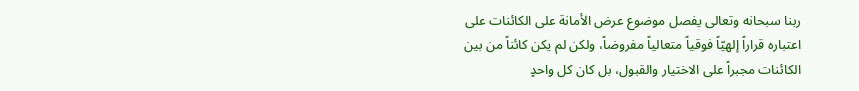ربنا سبحانه وتعالى يفصل موضوع عرض الأمانة على الكائنات على اعتباره قراراً إلهيّاً فوقياً متعالياً مفروضاً، ولكن لم يكن كائناً من بين الكائنات مجبراً على الاختيار والقبول، بل كان كل واحدٍ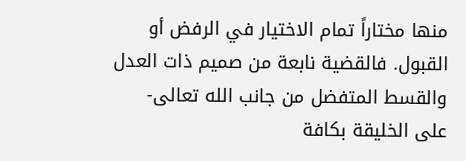منها مختاراً تمام الاختيار في الرفض أو القبول. فالقضية نابعة من صميم ذات العدل والقسط المتفضل من جانب الله تعالى- على الخليقة بكافة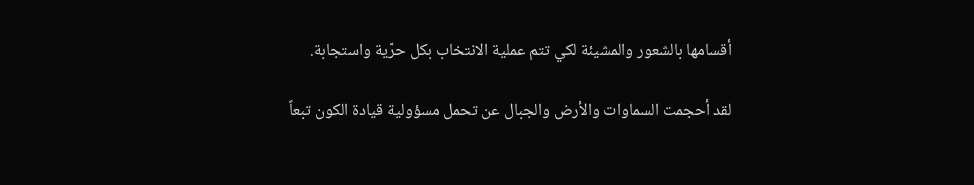أقسامها بالشعور والمشيئة لكي تتم عملية الانتخاب بكل حرّية واستجابة.

لقد أحجمت السماوات والأرض والجبال عن تحمل مسؤولية قيادة الكون تبعاً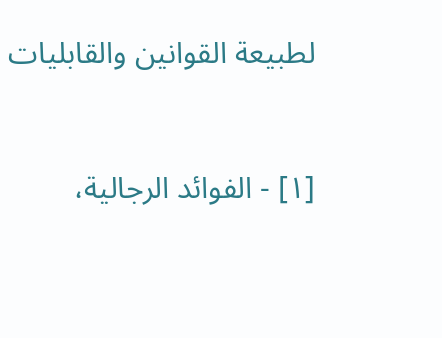لطبيعة القوانين والقابليات


[١] - الفوائد الرجالية،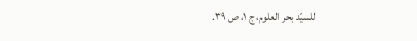للسيّد بحر العلوم، ج ١، ص ٣٩.